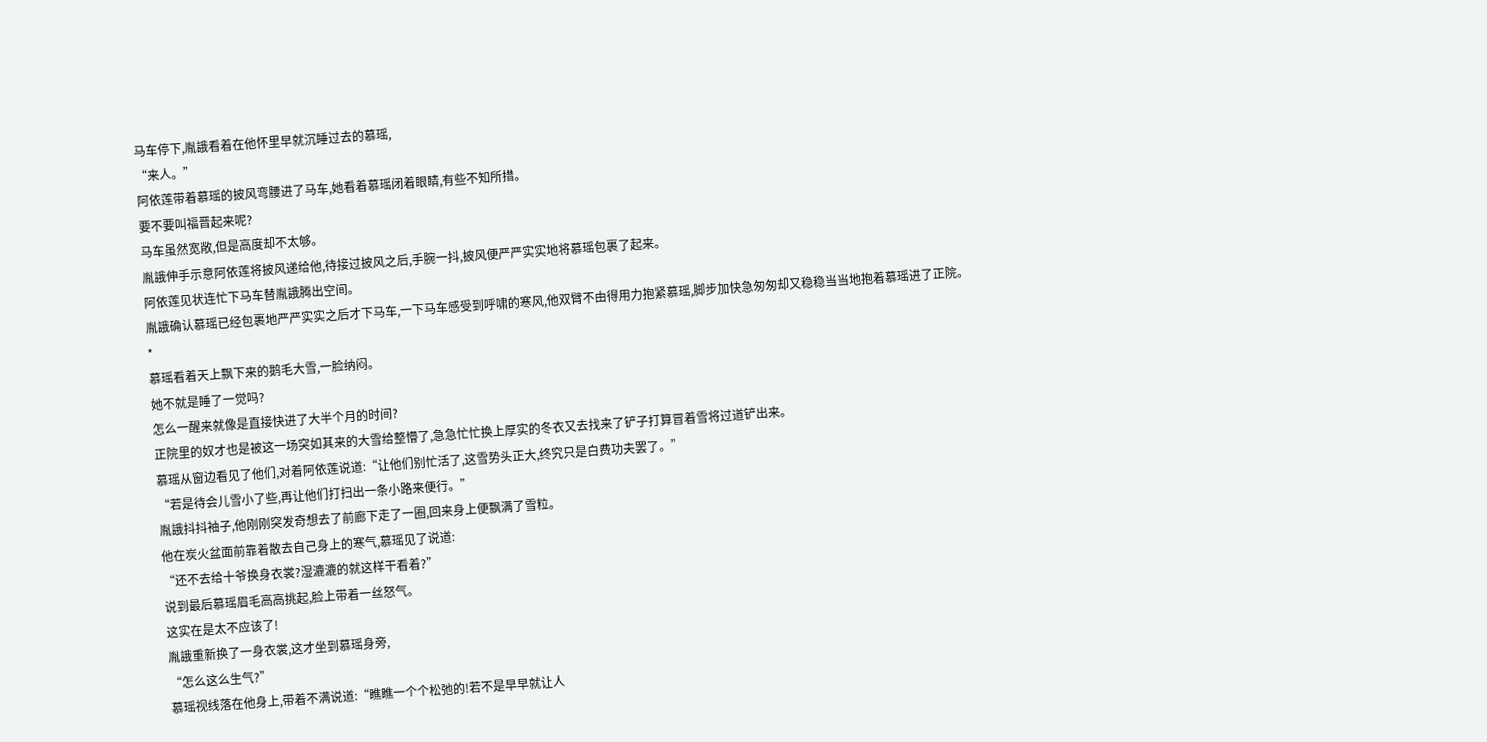马车停下,胤誐看着在他怀里早就沉睡过去的慕瑶,
“来人。”
阿依莲带着慕瑶的披风弯腰进了马车,她看着慕瑶闭着眼睛,有些不知所措。
要不要叫福晋起来呢?
马车虽然宽敞,但是高度却不太够。
胤誐伸手示意阿依莲将披风递给他,待接过披风之后,手腕一抖,披风便严严实实地将慕瑶包裹了起来。
阿依莲见状连忙下马车替胤誐腾出空间。
胤誐确认慕瑶已经包裹地严严实实之后才下马车,一下马车感受到呼啸的寒风,他双臂不由得用力抱紧慕瑶,脚步加快急匆匆却又稳稳当当地抱着慕瑶进了正院。
*
慕瑶看着天上飘下来的鹅毛大雪,一脸纳闷。
她不就是睡了一觉吗?
怎么一醒来就像是直接快进了大半个月的时间?
正院里的奴才也是被这一场突如其来的大雪给整懵了,急急忙忙换上厚实的冬衣又去找来了铲子打算冒着雪将过道铲出来。
慕瑶从窗边看见了他们,对着阿依莲说道:“让他们别忙活了,这雪势头正大,终究只是白费功夫罢了。”
“若是待会儿雪小了些,再让他们打扫出一条小路来便行。”
胤誐抖抖袖子,他刚刚突发奇想去了前廊下走了一圈,回来身上便飘满了雪粒。
他在炭火盆面前靠着散去自己身上的寒气,慕瑶见了说道:
“还不去给十爷换身衣裳?湿漉漉的就这样干看着?”
说到最后慕瑶眉毛高高挑起,脸上带着一丝怒气。
这实在是太不应该了!
胤誐重新换了一身衣裳,这才坐到慕瑶身旁,
“怎么这么生气?”
慕瑶视线落在他身上,带着不满说道:“瞧瞧一个个松弛的!若不是早早就让人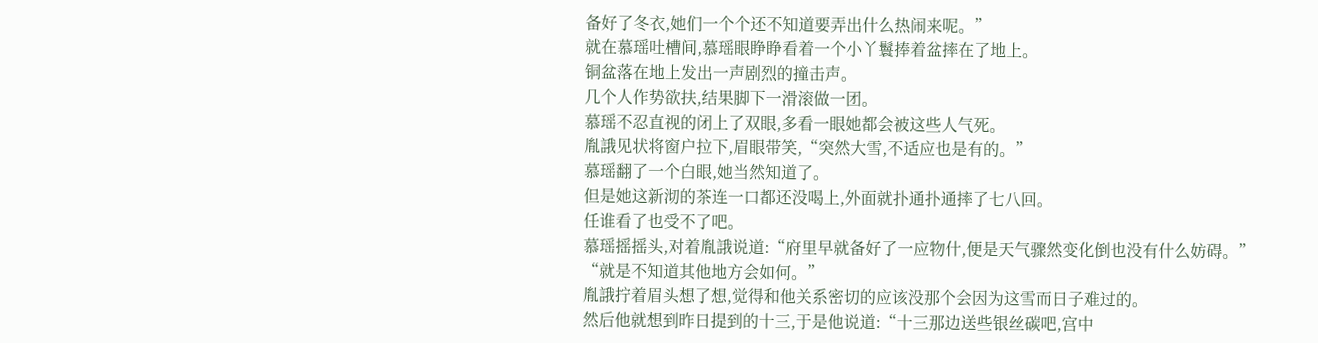备好了冬衣,她们一个个还不知道要弄出什么热闹来呢。”
就在慕瑶吐槽间,慕瑶眼睁睁看着一个小丫鬟捧着盆摔在了地上。
铜盆落在地上发出一声剧烈的撞击声。
几个人作势欲扶,结果脚下一滑滚做一团。
慕瑶不忍直视的闭上了双眼,多看一眼她都会被这些人气死。
胤誐见状将窗户拉下,眉眼带笑,“突然大雪,不适应也是有的。”
慕瑶翻了一个白眼,她当然知道了。
但是她这新沏的茶连一口都还没喝上,外面就扑通扑通摔了七八回。
任谁看了也受不了吧。
慕瑶摇摇头,对着胤誐说道:“府里早就备好了一应物什,便是天气骤然变化倒也没有什么妨碍。”
“就是不知道其他地方会如何。”
胤誐拧着眉头想了想,觉得和他关系密切的应该没那个会因为这雪而日子难过的。
然后他就想到昨日提到的十三,于是他说道:“十三那边送些银丝碳吧,宫中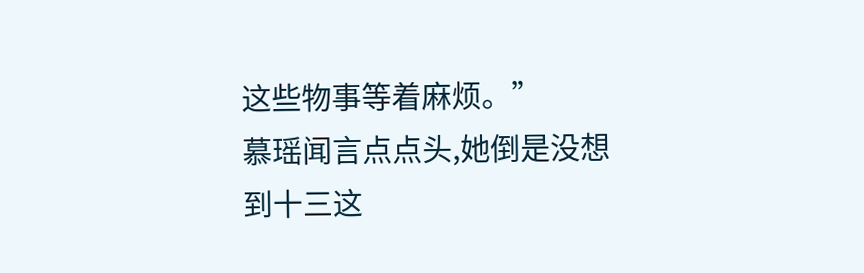这些物事等着麻烦。”
慕瑶闻言点点头,她倒是没想到十三这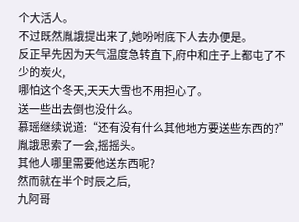个大活人。
不过既然胤誐提出来了,她吩咐底下人去办便是。
反正早先因为天气温度急转直下,府中和庄子上都屯了不少的炭火,
哪怕这个冬天,天天大雪也不用担心了。
送一些出去倒也没什么。
慕瑶继续说道:“还有没有什么其他地方要送些东西的?”
胤誐思索了一会,摇摇头。
其他人哪里需要他送东西呢?
然而就在半个时辰之后,
九阿哥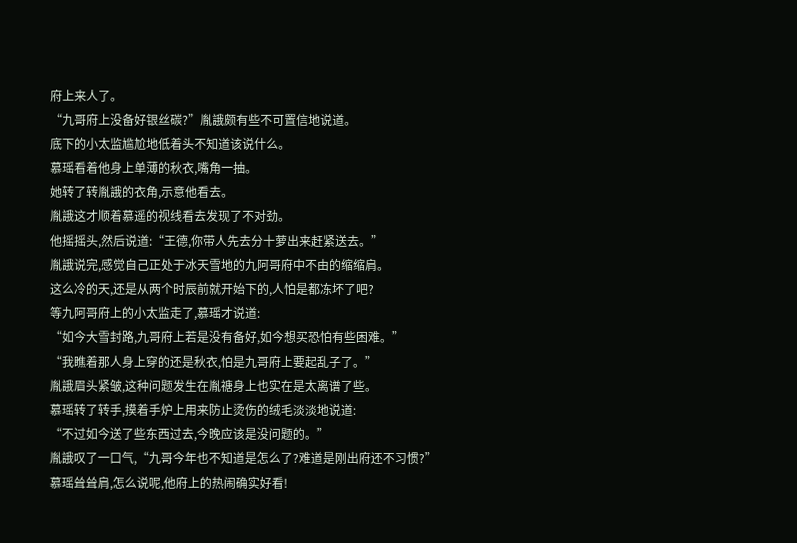府上来人了。
“九哥府上没备好银丝碳?”胤誐颇有些不可置信地说道。
底下的小太监尴尬地低着头不知道该说什么。
慕瑶看着他身上单薄的秋衣,嘴角一抽。
她转了转胤誐的衣角,示意他看去。
胤誐这才顺着慕遥的视线看去发现了不对劲。
他摇摇头,然后说道:“王德,你带人先去分十萝出来赶紧送去。”
胤誐说完,感觉自己正处于冰天雪地的九阿哥府中不由的缩缩肩。
这么冷的天,还是从两个时辰前就开始下的,人怕是都冻坏了吧?
等九阿哥府上的小太监走了,慕瑶才说道:
“如今大雪封路,九哥府上若是没有备好,如今想买恐怕有些困难。”
“我瞧着那人身上穿的还是秋衣,怕是九哥府上要起乱子了。”
胤誐眉头紧皱,这种问题发生在胤禟身上也实在是太离谱了些。
慕瑶转了转手,摸着手炉上用来防止烫伤的绒毛淡淡地说道:
“不过如今送了些东西过去,今晚应该是没问题的。”
胤誐叹了一口气,“九哥今年也不知道是怎么了?难道是刚出府还不习惯?”
慕瑶耸耸肩,怎么说呢,他府上的热闹确实好看!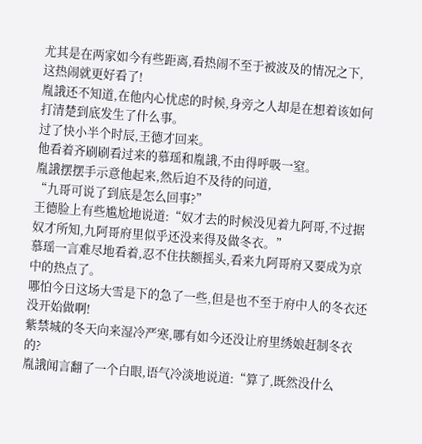尤其是在两家如今有些距离,看热闹不至于被波及的情况之下,
这热闹就更好看了!
胤誐还不知道,在他内心忧虑的时候,身旁之人却是在想着该如何打清楚到底发生了什么事。
过了快小半个时辰,王德才回来。
他看着齐刷刷看过来的慕瑶和胤誐,不由得呼吸一窒。
胤誐摆摆手示意他起来,然后迫不及待的问道,
“九哥可说了到底是怎么回事?”
王德脸上有些尴尬地说道:“奴才去的时候没见着九阿哥,不过据奴才所知,九阿哥府里似乎还没来得及做冬衣。”
慕瑶一言难尽地看着,忍不住扶额摇头,看来九阿哥府又要成为京中的热点了。
哪怕今日这场大雪是下的急了一些,但是也不至于府中人的冬衣还没开始做啊!
紫禁城的冬天向来湿冷严寒,哪有如今还没让府里绣娘赶制冬衣的?
胤誐闻言翻了一个白眼,语气冷淡地说道:“算了,既然没什么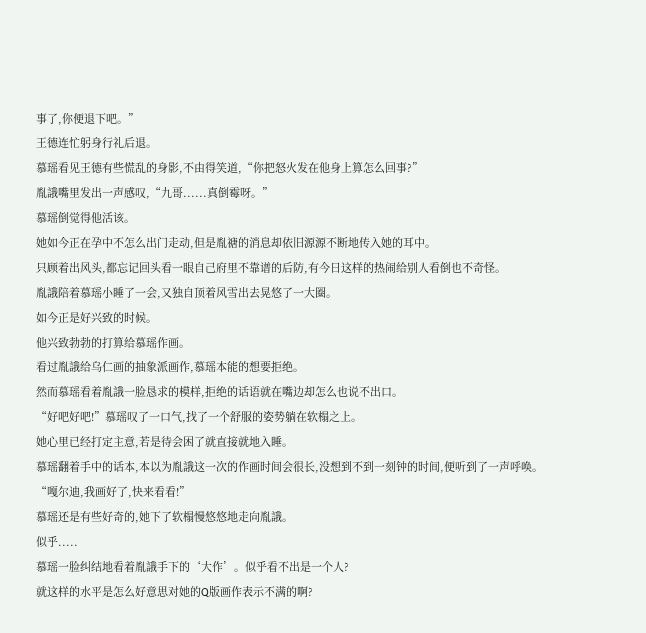事了,你便退下吧。”
王德连忙躬身行礼后退。
慕瑶看见王德有些慌乱的身影,不由得笑道,“你把怒火发在他身上算怎么回事?”
胤誐嘴里发出一声感叹,“九哥......真倒霉呀。”
慕瑶倒觉得他活该。
她如今正在孕中不怎么出门走动,但是胤禟的消息却依旧源源不断地传入她的耳中。
只顾着出风头,都忘记回头看一眼自己府里不靠谱的后防,有今日这样的热闹给别人看倒也不奇怪。
胤誐陪着慕瑶小睡了一会,又独自顶着风雪出去晃悠了一大圈。
如今正是好兴致的时候。
他兴致勃勃的打算给慕瑶作画。
看过胤誐给乌仁画的抽象派画作,慕瑶本能的想要拒绝。
然而慕瑶看着胤誐一脸恳求的模样,拒绝的话语就在嘴边却怎么也说不出口。
“好吧好吧!”慕瑶叹了一口气,找了一个舒服的姿势躺在软榻之上。
她心里已经打定主意,若是待会困了就直接就地入睡。
慕瑶翻着手中的话本,本以为胤誐这一次的作画时间会很长,没想到不到一刻钟的时间,便听到了一声呼唤。
“嘎尔迪,我画好了,快来看看!”
慕瑶还是有些好奇的,她下了软榻慢悠悠地走向胤誐。
似乎.....
慕瑶一脸纠结地看着胤誐手下的‘大作’。似乎看不出是一个人?
就这样的水平是怎么好意思对她的Q版画作表示不满的啊?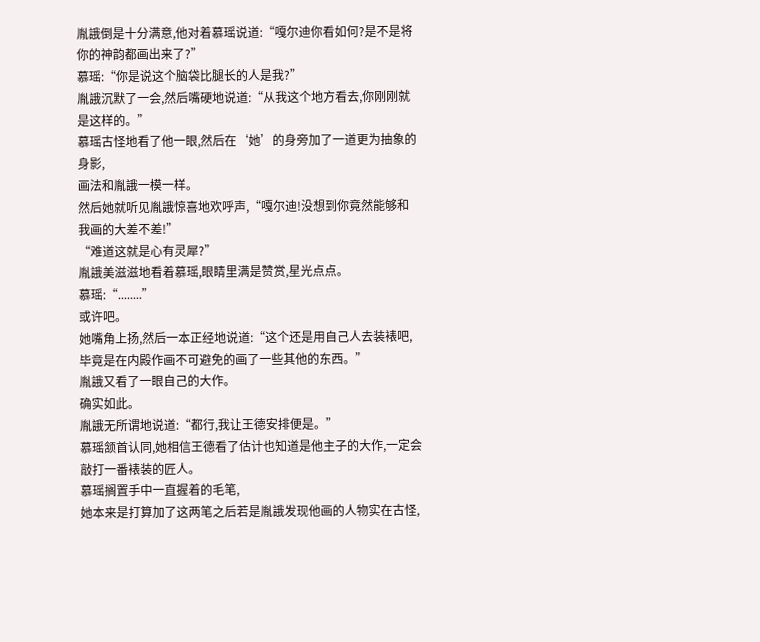胤誐倒是十分满意,他对着慕瑶说道:“嘎尔迪你看如何?是不是将你的神韵都画出来了?”
慕瑶:“你是说这个脑袋比腿长的人是我?”
胤誐沉默了一会,然后嘴硬地说道:“从我这个地方看去,你刚刚就是这样的。”
慕瑶古怪地看了他一眼,然后在‘她’的身旁加了一道更为抽象的身影,
画法和胤誐一模一样。
然后她就听见胤誐惊喜地欢呼声,“嘎尔迪!没想到你竟然能够和我画的大差不差!”
“难道这就是心有灵犀?”
胤誐美滋滋地看着慕瑶,眼睛里满是赞赏,星光点点。
慕瑶:“........”
或许吧。
她嘴角上扬,然后一本正经地说道:“这个还是用自己人去装裱吧,毕竟是在内殿作画不可避免的画了一些其他的东西。”
胤誐又看了一眼自己的大作。
确实如此。
胤誐无所谓地说道:“都行,我让王德安排便是。”
慕瑶颔首认同,她相信王德看了估计也知道是他主子的大作,一定会敲打一番裱装的匠人。
慕瑶搁置手中一直握着的毛笔,
她本来是打算加了这两笔之后若是胤誐发现他画的人物实在古怪,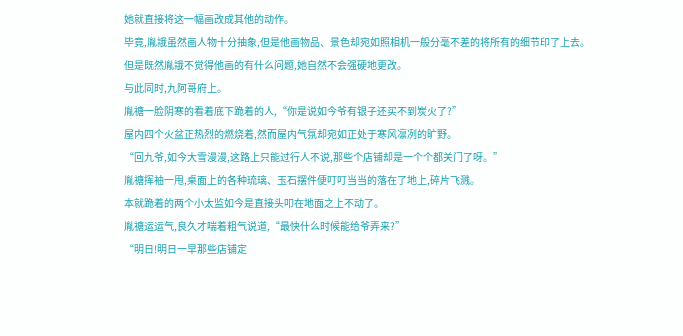她就直接将这一幅画改成其他的动作。
毕竟,胤誐虽然画人物十分抽象,但是他画物品、景色却宛如照相机一般分毫不差的将所有的细节印了上去。
但是既然胤誐不觉得他画的有什么问题,她自然不会强硬地更改。
与此同时,九阿哥府上。
胤禟一脸阴寒的看着底下跪着的人,“你是说如今爷有银子还买不到炭火了?”
屋内四个火盆正热烈的燃烧着,然而屋内气氛却宛如正处于寒风凛冽的旷野。
“回九爷,如今大雪漫漫,这路上只能过行人不说,那些个店铺却是一个个都关门了呀。”
胤禟挥袖一甩,桌面上的各种琉璃、玉石摆件便叮叮当当的落在了地上,碎片飞溅。
本就跪着的两个小太监如今是直接头叩在地面之上不动了。
胤禟运运气,良久才喘着粗气说道,“最快什么时候能给爷弄来?”
“明日!明日一早那些店铺定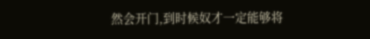然会开门,到时候奴才一定能够将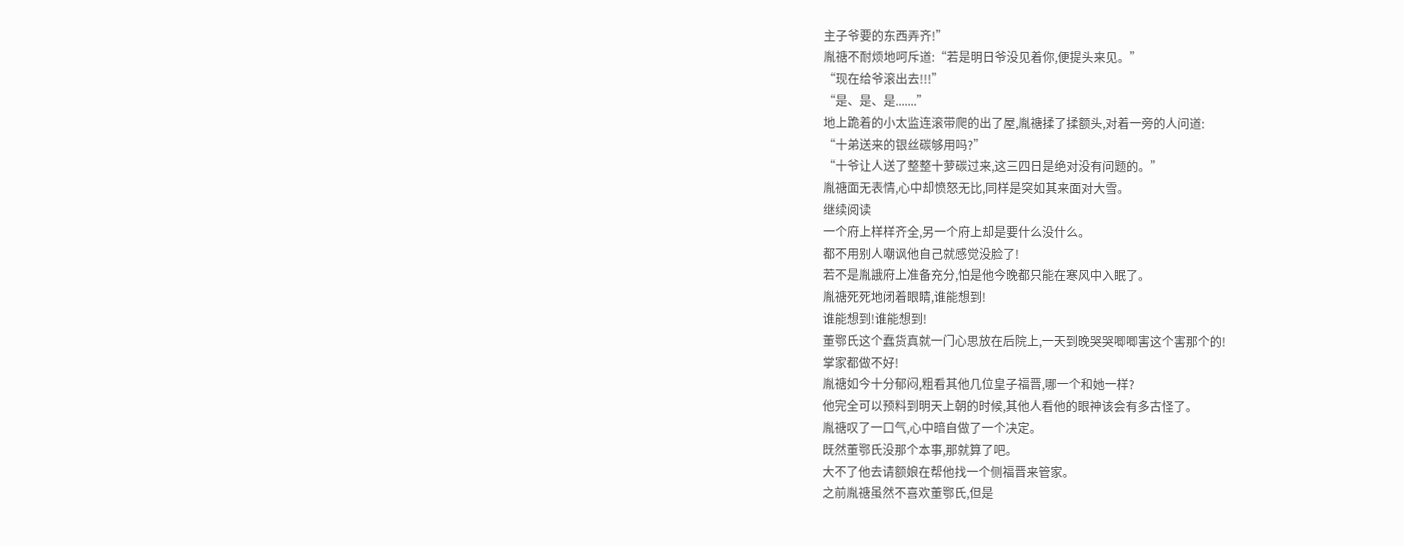主子爷要的东西弄齐!”
胤禟不耐烦地呵斥道:“若是明日爷没见着你,便提头来见。”
“现在给爷滚出去!!!”
“是、是、是.......”
地上跪着的小太监连滚带爬的出了屋,胤禟揉了揉额头,对着一旁的人问道:
“十弟送来的银丝碳够用吗?”
“十爷让人送了整整十萝碳过来,这三四日是绝对没有问题的。”
胤禟面无表情,心中却愤怒无比,同样是突如其来面对大雪。
继续阅读
一个府上样样齐全,另一个府上却是要什么没什么。
都不用别人嘲讽他自己就感觉没脸了!
若不是胤誐府上准备充分,怕是他今晚都只能在寒风中入眠了。
胤禟死死地闭着眼睛,谁能想到!
谁能想到!谁能想到!
董鄂氏这个蠢货真就一门心思放在后院上,一天到晚哭哭唧唧害这个害那个的!
掌家都做不好!
胤禟如今十分郁闷,粗看其他几位皇子福晋,哪一个和她一样?
他完全可以预料到明天上朝的时候,其他人看他的眼神该会有多古怪了。
胤禟叹了一口气,心中暗自做了一个决定。
既然董鄂氏没那个本事,那就算了吧。
大不了他去请额娘在帮他找一个侧福晋来管家。
之前胤禟虽然不喜欢董鄂氏,但是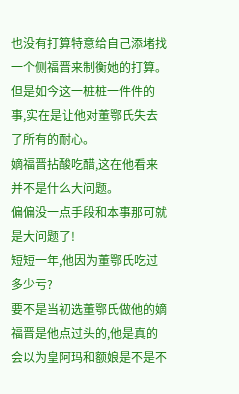也没有打算特意给自己添堵找一个侧福晋来制衡她的打算。
但是如今这一桩桩一件件的事,实在是让他对董鄂氏失去了所有的耐心。
嫡福晋拈酸吃醋,这在他看来并不是什么大问题。
偏偏没一点手段和本事那可就是大问题了!
短短一年,他因为董鄂氏吃过多少亏?
要不是当初选董鄂氏做他的嫡福晋是他点过头的,他是真的会以为皇阿玛和额娘是不是不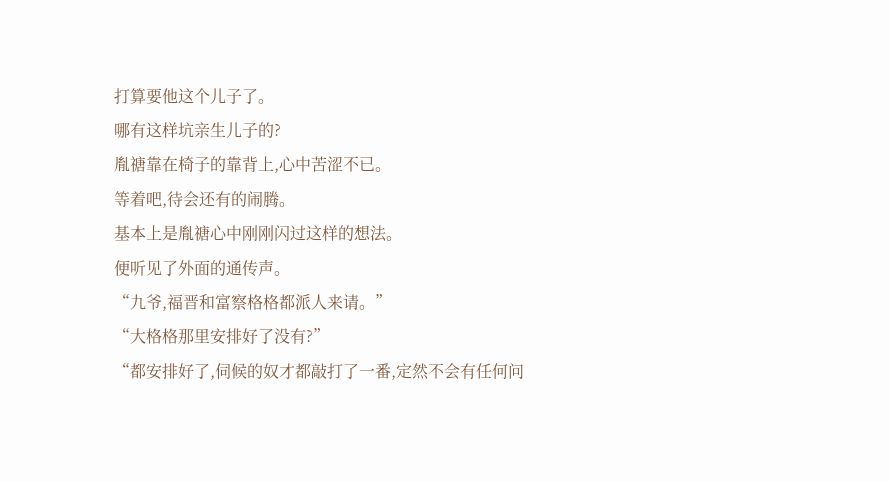打算要他这个儿子了。
哪有这样坑亲生儿子的?
胤禟靠在椅子的靠背上,心中苦涩不已。
等着吧,待会还有的闹腾。
基本上是胤禟心中刚刚闪过这样的想法。
便听见了外面的通传声。
“九爷,福晋和富察格格都派人来请。”
“大格格那里安排好了没有?”
“都安排好了,伺候的奴才都敲打了一番,定然不会有任何问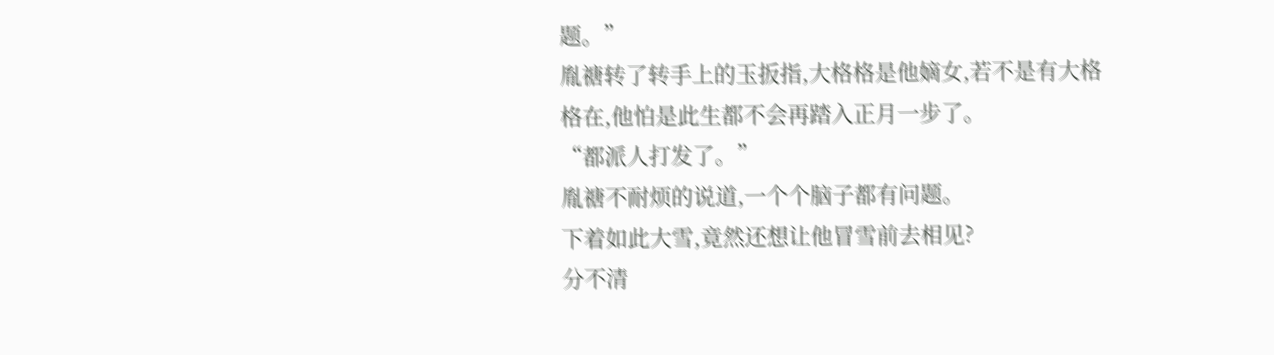题。”
胤禟转了转手上的玉扳指,大格格是他嫡女,若不是有大格格在,他怕是此生都不会再踏入正月一步了。
“都派人打发了。”
胤禟不耐烦的说道,一个个脑子都有问题。
下着如此大雪,竟然还想让他冒雪前去相见?
分不清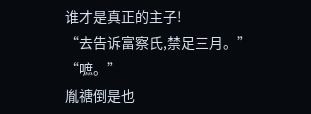谁才是真正的主子!
“去告诉富察氏,禁足三月。”
“嗻。”
胤禟倒是也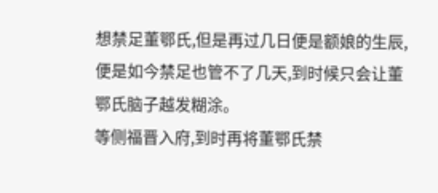想禁足董鄂氏,但是再过几日便是额娘的生辰,
便是如今禁足也管不了几天,到时候只会让董鄂氏脑子越发糊涂。
等侧福晋入府,到时再将董鄂氏禁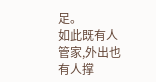足。
如此既有人管家,外出也有人撑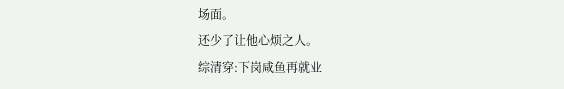场面。
还少了让他心烦之人。
综清穿:下岗咸鱼再就业